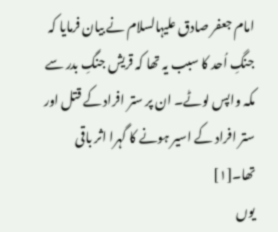امام جعفر صادق علیہالسلام نے بیان فرمایا کہ جنگِ اُحد کا سبب یہ تھا کہ قریش جنگِ بدر سے مکہ واپس لوٹے۔ ان پر ستر افراد کے قتل اور ستر افراد کے اسیر ہونے کا گہرا اثر باقی تھا۔[۱]
یوں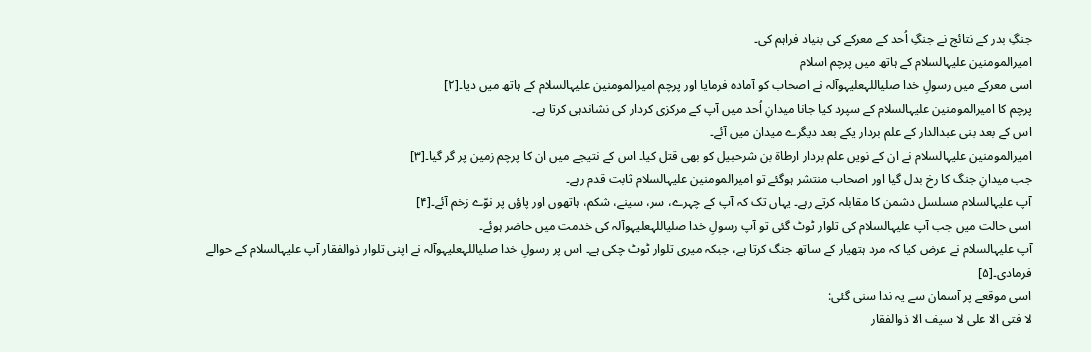جنگِ بدر کے نتائج نے جنگِ اُحد کے معرکے کی بنیاد فراہم کی۔
امیرالمومنین علیہالسلام کے ہاتھ میں پرچم اسلام
اسی معرکے میں رسولِ خدا صلیاللہعلیہوآلہ نے اصحاب کو آمادہ فرمایا اور پرچم امیرالمومنین علیہالسلام کے ہاتھ میں دیا۔[۲]
پرچم کا امیرالمومنین علیہالسلام کے سپرد کیا جانا میدانِ اُحد میں آپ کے مرکزی کردار کی نشاندہی کرتا ہے۔
اس کے بعد بنی عبدالدار کے علم بردار یکے بعد دیگرے میدان میں آئے۔
امیرالمومنین علیہالسلام نے ان کے نویں علم بردار ارطاة بن شرحبیل کو بھی قتل کیا۔ اس کے نتیجے میں ان کا پرچم زمین پر گر گیا۔[۳]
جب میدانِ جنگ کا رخ بدل گیا اور اصحاب منتشر ہوگئے تو امیرالمومنین علیہالسلام ثابت قدم رہے۔
آپ علیہالسلام مسلسل دشمن کا مقابلہ کرتے رہے۔ یہاں تک کہ آپ کے چہرے، سر، سینے، شکم، ہاتھوں اور پاؤں پر نوّے زخم آئے۔[۴]
اسی حالت میں جب آپ علیہالسلام کی تلوار ٹوٹ گئی تو آپ رسولِ خدا صلیاللہعلیہوآلہ کی خدمت میں حاضر ہوئے۔
آپ علیہالسلام نے عرض کیا کہ مرد ہتھیار کے ساتھ جنگ کرتا ہے، جبکہ میری تلوار ٹوٹ چکی ہے۔ اس پر رسولِ خدا صلیاللہعلیہوآلہ نے اپنی تلوار ذوالفقار آپ علیہالسلام کے حوالے فرمادی۔[۵]
اسی موقعے پر آسمان سے یہ ندا سنی گئی:
لا فتی الا علی لا سیف الا ذوالفقار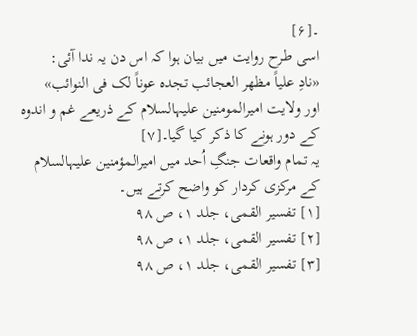۔[۶]
اسی طرح روایت میں بیان ہوا کہ اس دن یہ ندا آئی:
«نادِ علیاً مظهر العجائب تجده عوناً لک فی النوائب»
اور ولایت امیرالمومنین علیہالسلام کے ذریعے غم و اندوہ کے دور ہونے کا ذکر کیا گیا۔[۷]
یہ تمام واقعات جنگِ اُحد میں امیرالمؤمنین علیہالسلام کے مرکزی کردار کو واضح کرتے ہیں۔
[۱] تفسیر القمی، جلد ۱، ص ۹۸
[۲] تفسیر القمی، جلد ۱، ص ۹۸
[۳] تفسیر القمی، جلد ۱، ص ۹۸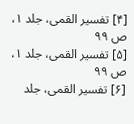[۴] تفسیر القمی، جلد ۱، ص ۹۹
[۵] تفسیر القمی، جلد ۱، ص ۹۹
[۶] تفسیر القمی، جلد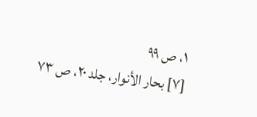۱، ص ۹۹
[۷] بحار الأنوار، جلد ۲۰، ص ۷۳